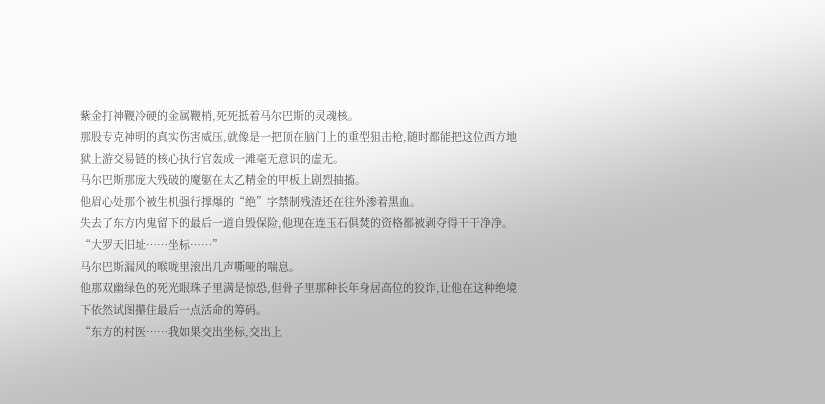紫金打神鞭冷硬的金属鞭梢,死死抵着马尔巴斯的灵魂核。
那股专克神明的真实伤害威压,就像是一把顶在脑门上的重型狙击枪,随时都能把这位西方地狱上游交易链的核心执行官轰成一滩毫无意识的虚无。
马尔巴斯那庞大残破的魔躯在太乙精金的甲板上剧烈抽搐。
他眉心处那个被生机强行撑爆的“绝”字禁制残渣还在往外渗着黑血。
失去了东方内鬼留下的最后一道自毁保险,他现在连玉石俱焚的资格都被剥夺得干干净净。
“大罗天旧址……坐标……”
马尔巴斯漏风的喉咙里滚出几声嘶哑的喘息。
他那双幽绿色的死光眼珠子里满是惊恐,但骨子里那种长年身居高位的狡诈,让他在这种绝境下依然试图攥住最后一点活命的筹码。
“东方的村医……我如果交出坐标,交出上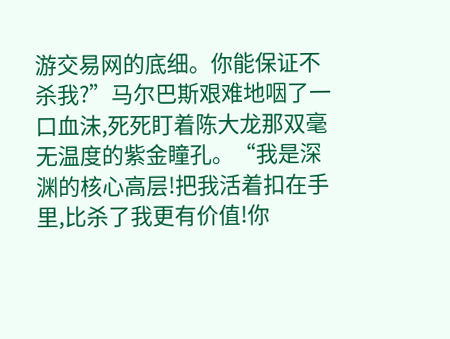游交易网的底细。你能保证不杀我?”马尔巴斯艰难地咽了一口血沫,死死盯着陈大龙那双毫无温度的紫金瞳孔。“我是深渊的核心高层!把我活着扣在手里,比杀了我更有价值!你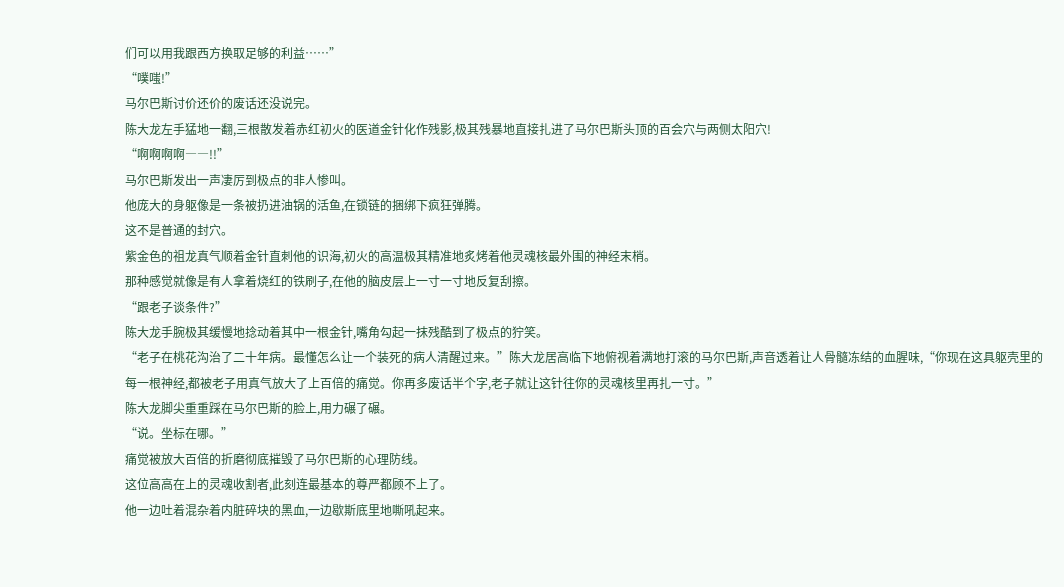们可以用我跟西方换取足够的利益……”
“噗嗤!”
马尔巴斯讨价还价的废话还没说完。
陈大龙左手猛地一翻,三根散发着赤红初火的医道金针化作残影,极其残暴地直接扎进了马尔巴斯头顶的百会穴与两侧太阳穴!
“啊啊啊啊――!!”
马尔巴斯发出一声凄厉到极点的非人惨叫。
他庞大的身躯像是一条被扔进油锅的活鱼,在锁链的捆绑下疯狂弹腾。
这不是普通的封穴。
紫金色的祖龙真气顺着金针直刺他的识海,初火的高温极其精准地炙烤着他灵魂核最外围的神经末梢。
那种感觉就像是有人拿着烧红的铁刷子,在他的脑皮层上一寸一寸地反复刮擦。
“跟老子谈条件?”
陈大龙手腕极其缓慢地捻动着其中一根金针,嘴角勾起一抹残酷到了极点的狞笑。
“老子在桃花沟治了二十年病。最懂怎么让一个装死的病人清醒过来。”陈大龙居高临下地俯视着满地打滚的马尔巴斯,声音透着让人骨髓冻结的血腥味,“你现在这具躯壳里的每一根神经,都被老子用真气放大了上百倍的痛觉。你再多废话半个字,老子就让这针往你的灵魂核里再扎一寸。”
陈大龙脚尖重重踩在马尔巴斯的脸上,用力碾了碾。
“说。坐标在哪。”
痛觉被放大百倍的折磨彻底摧毁了马尔巴斯的心理防线。
这位高高在上的灵魂收割者,此刻连最基本的尊严都顾不上了。
他一边吐着混杂着内脏碎块的黑血,一边歇斯底里地嘶吼起来。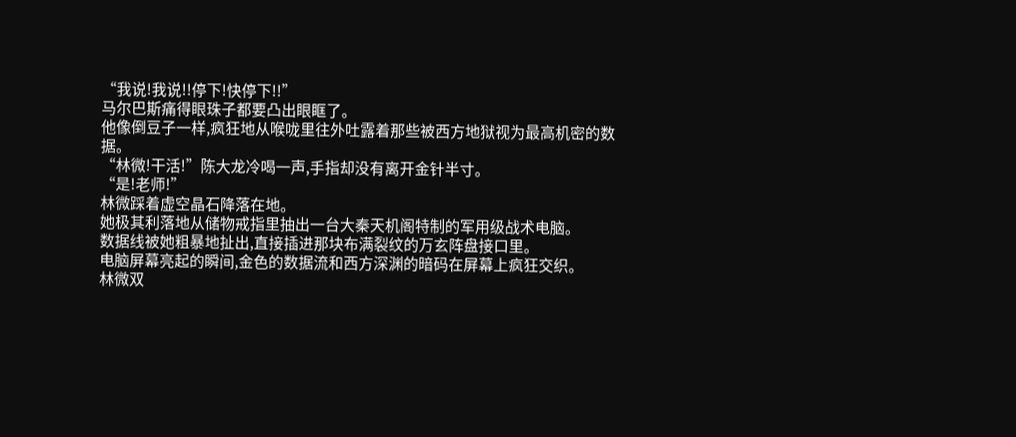“我说!我说!!停下!快停下!!”
马尔巴斯痛得眼珠子都要凸出眼眶了。
他像倒豆子一样,疯狂地从喉咙里往外吐露着那些被西方地狱视为最高机密的数据。
“林微!干活!”陈大龙冷喝一声,手指却没有离开金针半寸。
“是!老师!”
林微踩着虚空晶石降落在地。
她极其利落地从储物戒指里抽出一台大秦天机阁特制的军用级战术电脑。
数据线被她粗暴地扯出,直接插进那块布满裂纹的万玄阵盘接口里。
电脑屏幕亮起的瞬间,金色的数据流和西方深渊的暗码在屏幕上疯狂交织。
林微双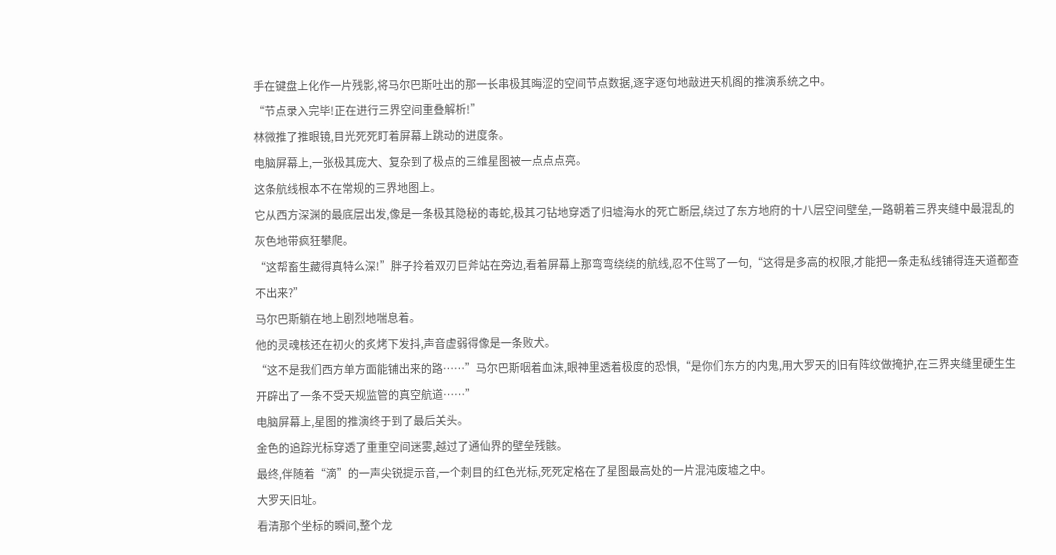手在键盘上化作一片残影,将马尔巴斯吐出的那一长串极其晦涩的空间节点数据,逐字逐句地敲进天机阁的推演系统之中。
“节点录入完毕!正在进行三界空间重叠解析!”
林微推了推眼镜,目光死死盯着屏幕上跳动的进度条。
电脑屏幕上,一张极其庞大、复杂到了极点的三维星图被一点点点亮。
这条航线根本不在常规的三界地图上。
它从西方深渊的最底层出发,像是一条极其隐秘的毒蛇,极其刁钻地穿透了归墟海水的死亡断层,绕过了东方地府的十八层空间壁垒,一路朝着三界夹缝中最混乱的灰色地带疯狂攀爬。
“这帮畜生藏得真特么深!”胖子拎着双刃巨斧站在旁边,看着屏幕上那弯弯绕绕的航线,忍不住骂了一句,“这得是多高的权限,才能把一条走私线铺得连天道都查不出来?”
马尔巴斯躺在地上剧烈地喘息着。
他的灵魂核还在初火的炙烤下发抖,声音虚弱得像是一条败犬。
“这不是我们西方单方面能铺出来的路……”马尔巴斯咽着血沫,眼神里透着极度的恐惧,“是你们东方的内鬼,用大罗天的旧有阵纹做掩护,在三界夹缝里硬生生开辟出了一条不受天规监管的真空航道……”
电脑屏幕上,星图的推演终于到了最后关头。
金色的追踪光标穿透了重重空间迷雾,越过了通仙界的壁垒残骸。
最终,伴随着“滴”的一声尖锐提示音,一个刺目的红色光标,死死定格在了星图最高处的一片混沌废墟之中。
大罗天旧址。
看清那个坐标的瞬间,整个龙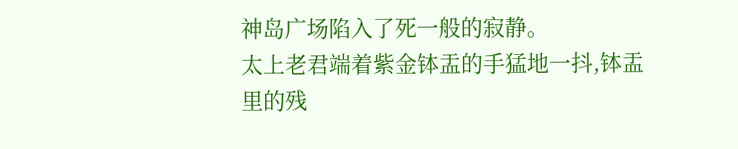神岛广场陷入了死一般的寂静。
太上老君端着紫金钵盂的手猛地一抖,钵盂里的残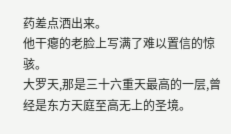药差点洒出来。
他干瘪的老脸上写满了难以置信的惊骇。
大罗天,那是三十六重天最高的一层,曾经是东方天庭至高无上的圣境。